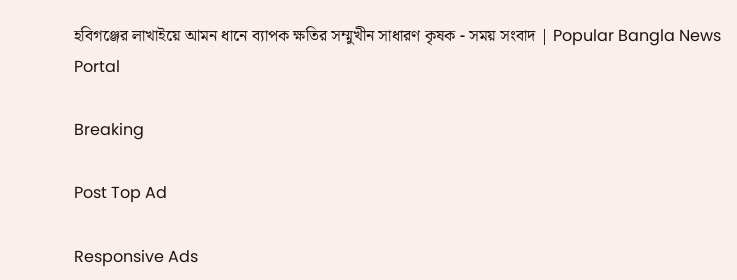হবিগঞ্জের লাখাইয়ে আমন ধানে ব্যাপক ক্ষতির সম্মুখীন সাধারণ কৃষক - সময় সংবাদ | Popular Bangla News Portal

Breaking

Post Top Ad

Responsive Ads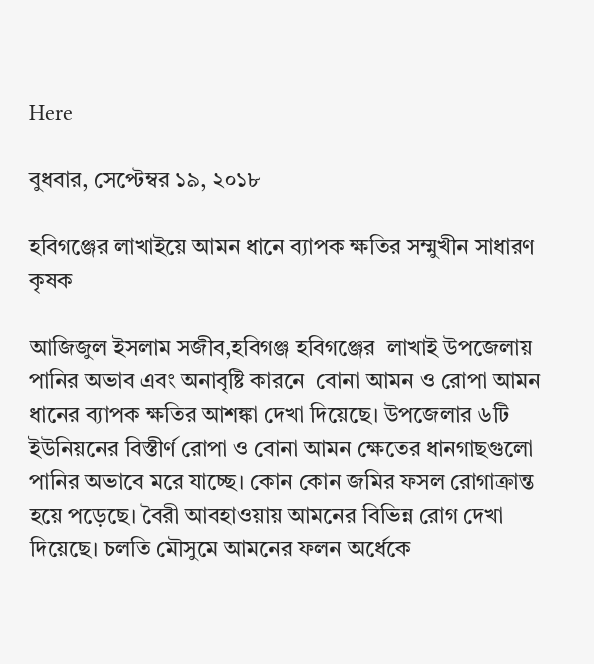Here

বুধবার, সেপ্টেম্বর ১৯, ২০১৮

হবিগঞ্জের লাখাইয়ে আমন ধানে ব্যাপক ক্ষতির সম্মুখীন সাধারণ কৃষক

আজিজুল ইসলাম সজীব,হবিগঞ্জ হবিগঞ্জের  লাখাই উপজেলায় পানির অভাব এবং অনাবৃষ্টি কারনে  বোনা আমন ও রোপা আমন ধানের ব্যাপক ক্ষতির আশঙ্কা দেখা দিয়েছে। উপজেলার ৬টি ইউনিয়নের বিস্তীর্ণ রোপা ও বোনা আমন ক্ষেতের ধানগাছগুলো পানির অভাবে মরে যাচ্ছে। কোন কোন জমির ফসল রোগাক্রান্ত হয়ে পড়েছে। বৈরী আবহাওয়ায় আমনের বিভিন্ন রোগ দেখা দিয়েছে। চলতি মৌসুমে আমনের ফলন অর্ধেকে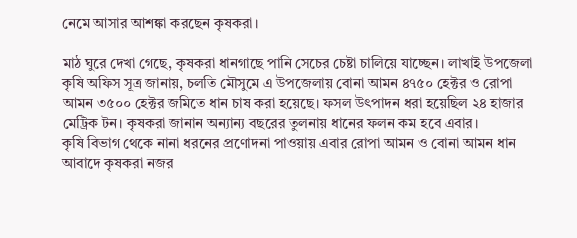নেমে আসার আশঙ্কা করছেন কৃষকরা।

মাঠ ঘুরে দেখা গেছে, কৃষকরা ধানগাছে পানি সেচের চেষ্টা চালিয়ে যাচ্ছেন। লাখাই উপজেলা কৃষি অফিস সূত্র জানায়, চলতি মৌসুমে এ উপজেলায় বোনা আমন ৪৭৫০ হেক্টর ও রোপা আমন ৩৫০০ হেক্টর জমিতে ধান চাষ করা হয়েছে। ফসল উৎপাদন ধরা হয়েছিল ২৪ হাজার মেট্রিক টন। কৃষকরা জানান অন্যান্য বছরের তুলনায় ধানের ফলন কম হবে এবার।
কৃষি বিভাগ থেকে নানা ধরনের প্রণোদনা পাওয়ায় এবার রোপা আমন ও বোনা আমন ধান আবাদে কৃষকরা নজর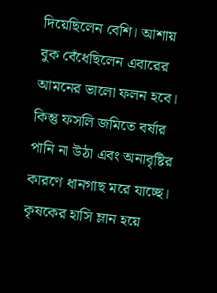দিয়েছিলেন বেশি। আশায় বুক বেঁধেছিলেন এবারের আমনের ভালো ফলন হবে। কিন্তু ফসলি জমিতে বর্ষার পানি না উঠা এবং অনাবৃষ্টির কারণে ধানগাছ মরে যাচ্ছে। কৃষকের হাসি ম্লান হয়ে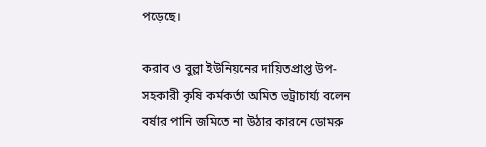পড়েছে।

করাব ও বুল্লা ইউনিয়নের দায়িতপ্রাপ্ত উপ-সহকারী কৃষি কর্মকর্তা অমিত ভট্রাচার্য্য বলেন বর্ষার পানি জমিতে না উঠার কারনে ডোমরু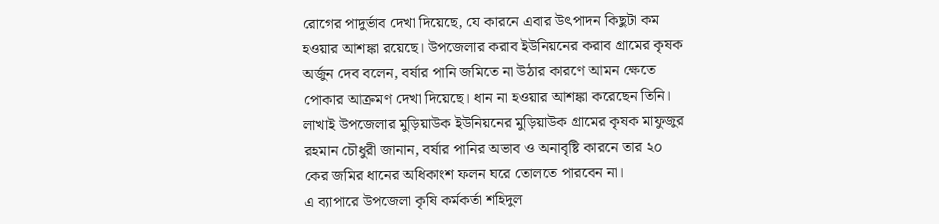রোগের পাদুর্ভাব দেখা দিয়েছে, যে কারনে এবার উৎপাদন কিছুটা কম হওয়ার আশঙ্কা রয়েছে। উপজেলার করাব ইউনিয়নের করাব গ্রামের কৃষক অর্জুন দেব বলেন, বর্ষার পানি জমিতে না উঠার কারণে আমন ক্ষেতে পোকার আক্রমণ দেখা দিয়েছে। ধান না হওয়ার আশঙ্কা করেছেন তিনি।
লাখাই উপজেলার মুড়িয়াউক ইউনিয়নের মুড়িয়াউক গ্রামের কৃষক মাফুজুর রহমান চৌধুরী জানান, বর্ষার পানির অভাব ও অনাবৃষ্টি কারনে তার ২০ কের জমির ধানের অধিকাংশ ফলন ঘরে তোলতে পারবেন না।
এ ব্যাপারে উপজেলা কৃষি কর্মকর্তা শহিদুল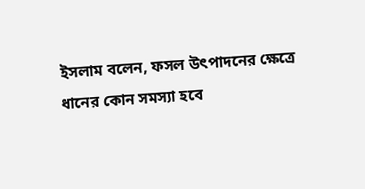ইসলাম বলেন, ফসল উৎপাদনের ক্ষেত্রে ধানের কোন সমস্যা হবে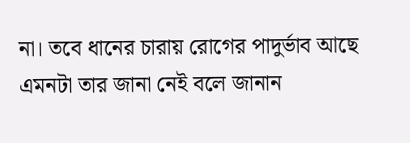না। তবে ধানের চারায় রোগের পাদুর্ভাব আছে এমনটা তার জানা নেই বলে জানান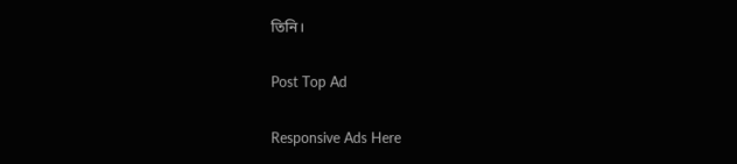তিনি।

Post Top Ad

Responsive Ads Here